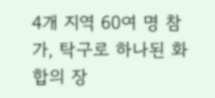4개 지역 60여 명 참가, 탁구로 하나된 화합의 장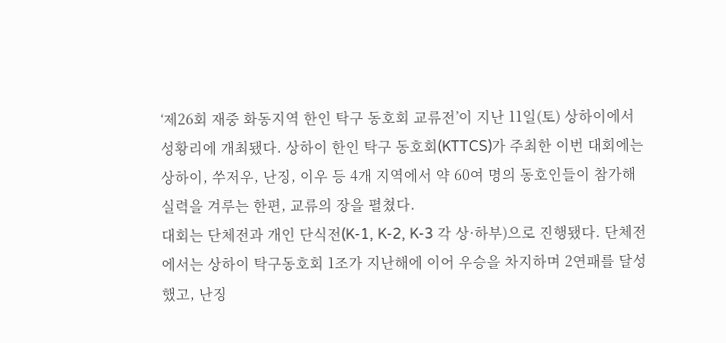‘제26회 재중 화동지역 한인 탁구 동호회 교류전’이 지난 11일(토) 상하이에서 성황리에 개최됐다. 상하이 한인 탁구 동호회(KTTCS)가 주최한 이번 대회에는 상하이, 쑤저우, 난징, 이우 등 4개 지역에서 약 60여 명의 동호인들이 참가해 실력을 겨루는 한편, 교류의 장을 펼쳤다.
대회는 단체전과 개인 단식전(K-1, K-2, K-3 각 상·하부)으로 진행됐다. 단체전에서는 상하이 탁구동호회 1조가 지난해에 이어 우승을 차지하며 2연패를 달성했고, 난징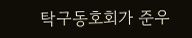탁구동호회가 준우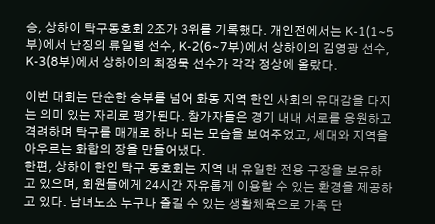승, 상하이 탁구동호회 2조가 3위를 기록했다. 개인전에서는 K-1(1~5부)에서 난징의 류일렬 선수, K-2(6~7부)에서 상하이의 김영광 선수, K-3(8부)에서 상하이의 최정묵 선수가 각각 정상에 올랐다.

이번 대회는 단순한 승부를 넘어 화동 지역 한인 사회의 유대감을 다지는 의미 있는 자리로 평가된다. 참가자들은 경기 내내 서로를 응원하고 격려하며 탁구를 매개로 하나 되는 모습을 보여주었고, 세대와 지역을 아우르는 화합의 장을 만들어냈다.
한편, 상하이 한인 탁구 동호회는 지역 내 유일한 전용 구장을 보유하고 있으며, 회원들에게 24시간 자유롭게 이용할 수 있는 환경을 제공하고 있다. 남녀노소 누구나 즐길 수 있는 생활체육으로 가족 단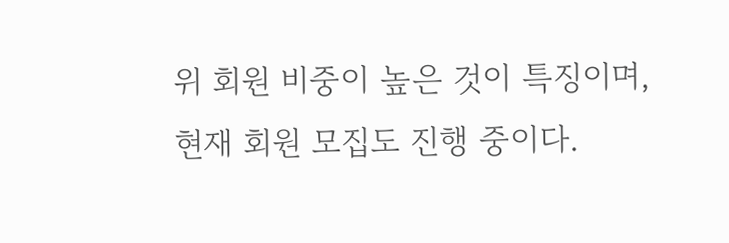위 회원 비중이 높은 것이 특징이며, 현재 회원 모집도 진행 중이다.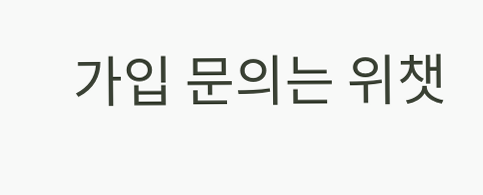가입 문의는 위챗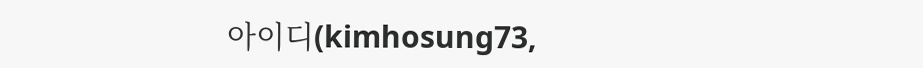아이디(kimhosung73,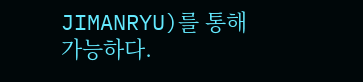JIMANRYU)를 통해 가능하다.